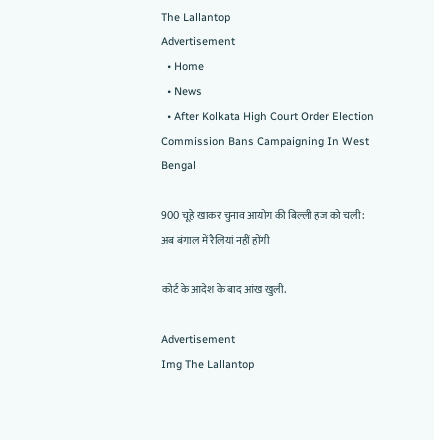The Lallantop
Advertisement
  • Home
  • News
  • After Kolkata High Court Order Election Commission Bans Campaigning In West Bengal

900 चूहे खाकर चुनाव आयोग की बिल्ली हज को चली: अब बंगाल में रैलियां नहीं होंगी

कोर्ट के आदेश के बाद आंख खुली.

Advertisement
Img The Lallantop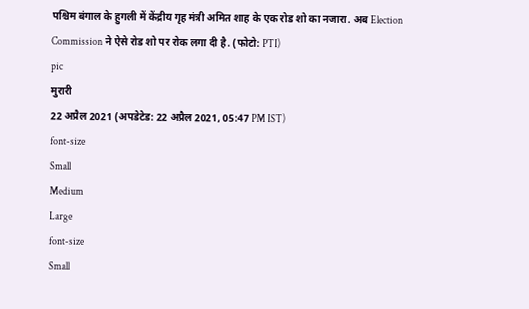पश्चिम बंगाल के हुगली में केंद्रीय गृह मंत्री अमित शाह के एक रोड शो का नजारा. अब Election Commission ने ऐसे रोड शो पर रोक लगा दी है. (फोटो: PTI)
pic
मुरारी
22 अप्रैल 2021 (अपडेटेड: 22 अप्रैल 2021, 05:47 PM IST)
font-size
Small
Medium
Large
font-size
Small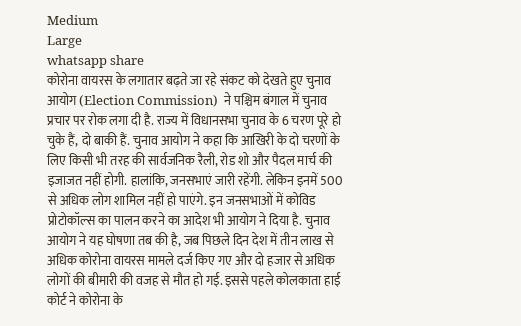Medium
Large
whatsapp share
कोरोना वायरस के लगातार बढ़ते जा रहे संकट को देखते हुए चुनाव आयोग (Election Commission)  ने पश्चिम बंगाल में चुनाव प्रचार पर रोक लगा दी है. राज्य में विधानसभा चुनाव के 6 चरण पूरे हो चुके हैं, दो बाकी हैं. चुनाव आयोग ने कहा कि आखिरी के दो चरणों के लिए किसी भी तरह की सार्वजनिक रैली, रोड शो और पैदल मार्च की इजाजत नहीं होगी. हालांकि, जनसभाएं जारी रहेंगी. लेकिन इनमें 500 से अधिक लोग शामिल नहीं हो पाएंगे. इन जनसभाओं में कोविड प्रोटोकॉल्स का पालन करने का आदेश भी आयोग ने दिया है. चुनाव आयोग ने यह घोषणा तब की है, जब पिछले दिन देश में तीन लाख से अधिक कोरोना वायरस मामले दर्ज किए गए और दो हजार से अधिक लोगों की बीमारी की वजह से मौत हो गई. इससे पहले कोलकाता हाई कोर्ट ने कोरोना के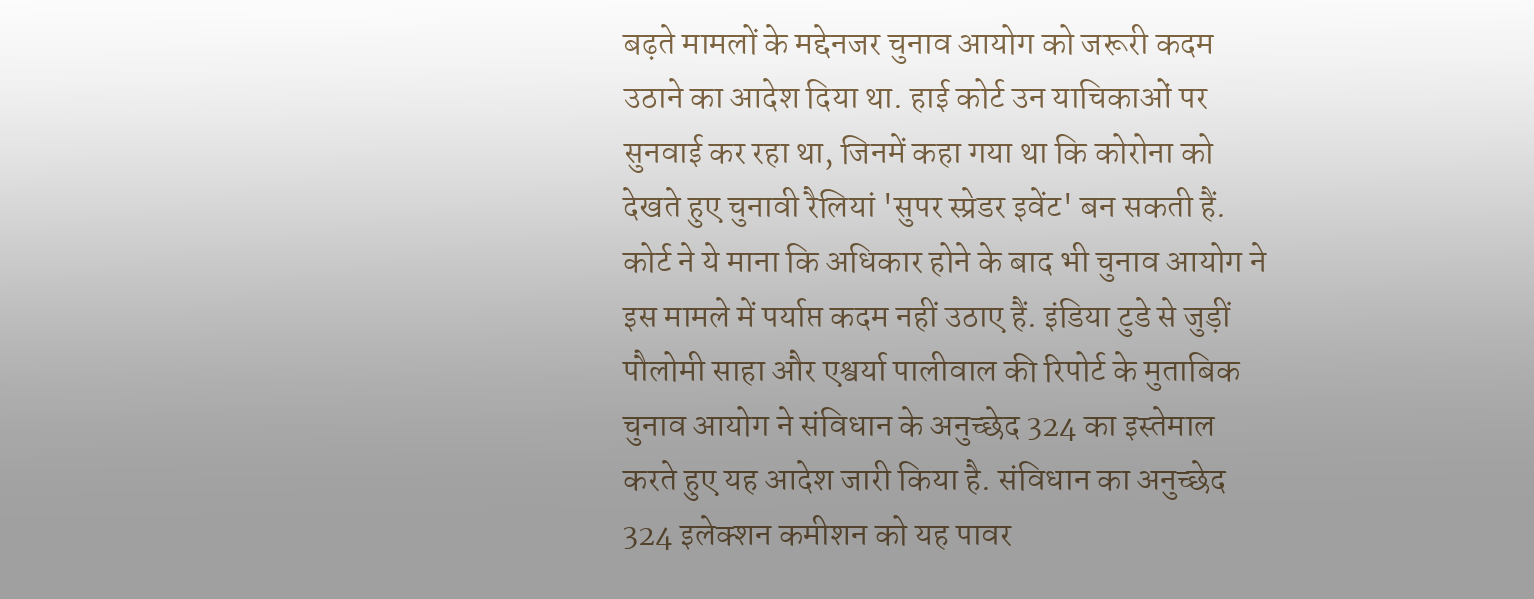बढ़ते मामलों के मद्देनजर चुनाव आयोग को जरूरी कदम उठाने का आदेश दिया था. हाई कोर्ट उन याचिकाओं पर सुनवाई कर रहा था, जिनमें कहा गया था कि कोरोना को देखते हुए चुनावी रैलियां 'सुपर स्प्रेडर इवेंट' बन सकती हैं. कोर्ट ने ये माना कि अधिकार होने के बाद भी चुनाव आयोग ने इस मामले में पर्याप्त कदम नहीं उठाए हैं. इंडिया टुडे से जुड़ीं पौलोमी साहा और एश्वर्या पालीवाल की रिपोर्ट के मुताबिक चुनाव आयोग ने संविधान के अनुच्छेद 324 का इस्तेमाल करते हुए यह आदेश जारी किया है. संविधान का अनुच्छेद 324 इलेक्शन कमीशन को यह पावर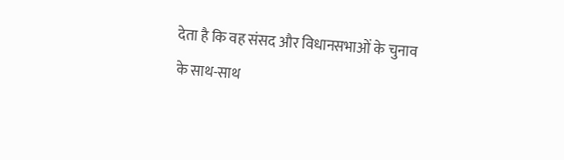देता है कि वह संसद और विधानसभाओं के चुनाव के साथ-साथ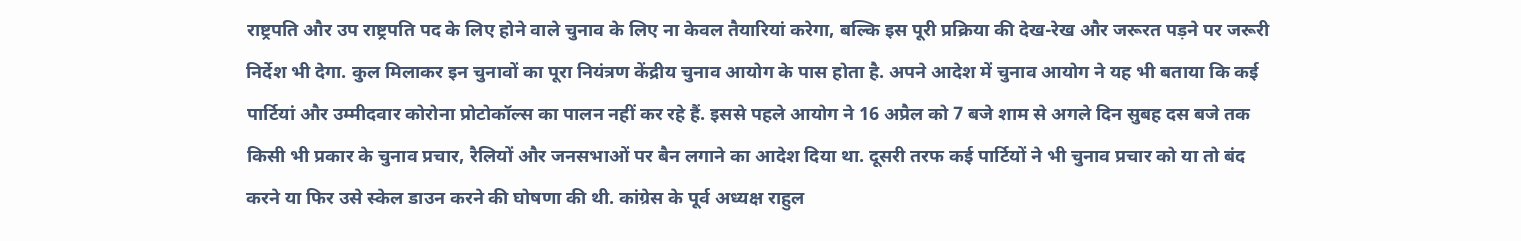राष्ट्रपति और उप राष्ट्रपति पद के लिए होने वाले चुनाव के लिए ना केवल तैयारियां करेगा, बल्कि इस पूरी प्रक्रिया की देख-रेख और जरूरत पड़ने पर जरूरी निर्देश भी देगा. कुल मिलाकर इन चुनावों का पूरा नियंत्रण केंद्रीय चुनाव आयोग के पास होता है. अपने आदेश में चुनाव आयोग ने यह भी बताया कि कई पार्टियां और उम्मीदवार कोरोना प्रोटोकॉल्स का पालन नहीं कर रहे हैं. इससे पहले आयोग ने 16 अप्रैल को 7 बजे शाम से अगले दिन सुबह दस बजे तक किसी भी प्रकार के चुनाव प्रचार, रैलियों और जनसभाओं पर बैन लगाने का आदेश दिया था. दूसरी तरफ कई पार्टियों ने भी चुनाव प्रचार को या तो बंद करने या फिर उसे स्केल डाउन करने की घोषणा की थी. कांग्रेस के पूर्व अध्यक्ष राहुल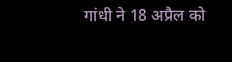गांधी ने 18 अप्रैल को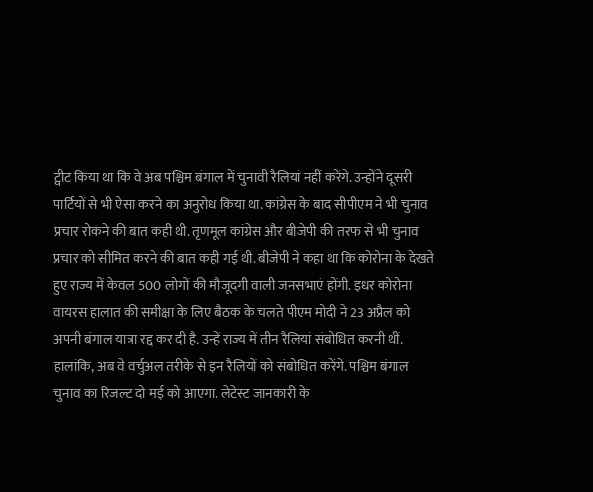ट्वीट किया था कि वे अब पश्चिम बंगाल में चुनावी रैलियां नहीं करेंगे. उन्होंने दूसरी पार्टियों से भी ऐसा करने का अनुरोध किया था. कांग्रेस के बाद सीपीएम ने भी चुनाव प्रचार रोकने की बात कही थी. तृणमूल कांग्रेस और बीजेपी की तरफ से भी चुनाव प्रचार को सीमित करने की बात कही गई थी. बीजेपी ने कहा था कि कोरोना के देखते हुए राज्य में केवल 500 लोगों की मौजूदगी वाली जनसभाएं होंगी. इधर कोरोना वायरस हालात की समीक्षा के लिए बैठक के चलते पीएम मोदी ने 23 अप्रैल को अपनी बंगाल यात्रा रद्द कर दी है. उन्हें राज्य में तीन रैलियां संबोधित करनी थीं. हालांकि, अब वे वर्चुअल तरीके से इन रैलियों को संबोधित करेंगे. पश्चिम बंगाल चुनाव का रिजल्ट दो मई को आएगा. लेटेस्ट जानकारी के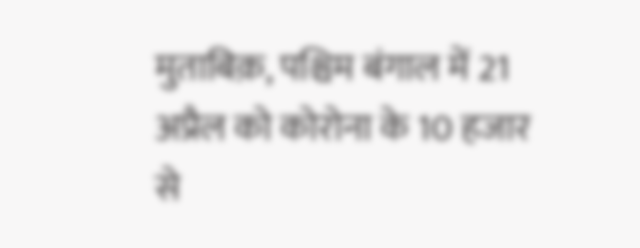मुताबिक़, पश्चिम बंगाल में 21 अप्रैल को कोरोना के 10 हजार से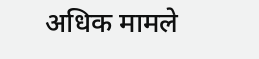अधिक मामले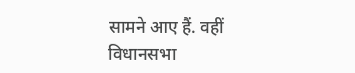सामने आए हैं. वहीं विधानसभा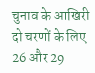चुनाव के आखिरी दो चरणों के लिए 26 और 29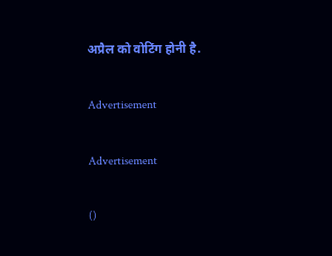अप्रैल को वोटिंग होनी है.

Advertisement

Advertisement

()